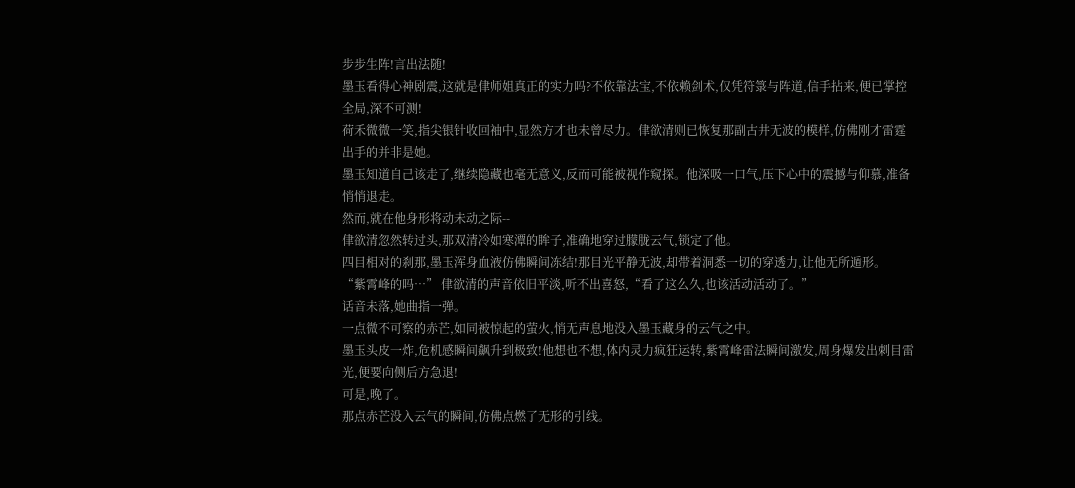步步生阵!言出法随!
墨玉看得心神剧震,这就是侓师姐真正的实力吗?不依靠法宝,不依赖剑术,仅凭符箓与阵道,信手拈来,便已掌控全局,深不可测!
荷禾微微一笑,指尖银针收回袖中,显然方才也未曾尽力。侓欲清则已恢复那副古井无波的模样,仿佛刚才雷霆出手的并非是她。
墨玉知道自己该走了,继续隐藏也毫无意义,反而可能被视作窥探。他深吸一口气,压下心中的震撼与仰慕,准备悄悄退走。
然而,就在他身形将动未动之际--
侓欲清忽然转过头,那双清冷如寒潭的眸子,准确地穿过朦胧云气,锁定了他。
四目相对的刹那,墨玉浑身血液仿佛瞬间冻结!那目光平静无波,却带着洞悉一切的穿透力,让他无所遁形。
“紫霄峰的吗…” 侓欲清的声音依旧平淡,听不出喜怒,“看了这么久,也该活动活动了。”
话音未落,她曲指一弹。
一点微不可察的赤芒,如同被惊起的萤火,悄无声息地没入墨玉藏身的云气之中。
墨玉头皮一炸,危机感瞬间飙升到极致!他想也不想,体内灵力疯狂运转,紫霄峰雷法瞬间激发,周身爆发出刺目雷光,便要向侧后方急退!
可是,晚了。
那点赤芒没入云气的瞬间,仿佛点燃了无形的引线。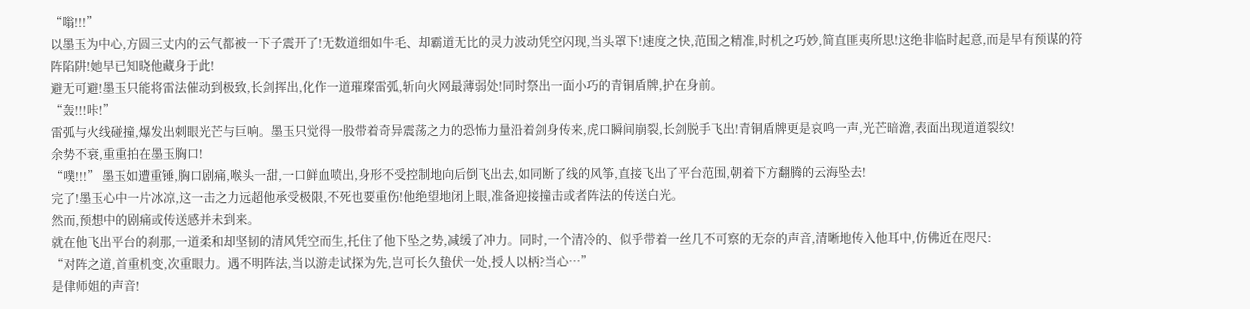“嗡!!!”
以墨玉为中心,方圆三丈内的云气都被一下子震开了!无数道细如牛毛、却霸道无比的灵力波动凭空闪现,当头罩下!速度之快,范围之精准,时机之巧妙,简直匪夷所思!这绝非临时起意,而是早有预谋的符阵陷阱!她早已知晓他藏身于此!
避无可避!墨玉只能将雷法催动到极致,长剑挥出,化作一道璀璨雷弧,斩向火网最薄弱处!同时祭出一面小巧的青铜盾牌,护在身前。
“轰!!!咔!”
雷弧与火线碰撞,爆发出刺眼光芒与巨响。墨玉只觉得一股带着奇异震荡之力的恐怖力量沿着剑身传来,虎口瞬间崩裂,长剑脱手飞出!青铜盾牌更是哀鸣一声,光芒暗澹,表面出现道道裂纹!
余势不衰,重重拍在墨玉胸口!
“噗!!!” 墨玉如遭重锤,胸口剧痛,喉头一甜,一口鲜血喷出,身形不受控制地向后倒飞出去,如同断了线的风筝,直接飞出了平台范围,朝着下方翻腾的云海坠去!
完了!墨玉心中一片冰凉,这一击之力远超他承受极限,不死也要重伤!他绝望地闭上眼,准备迎接撞击或者阵法的传送白光。
然而,预想中的剧痛或传送感并未到来。
就在他飞出平台的刹那,一道柔和却坚韧的清风凭空而生,托住了他下坠之势,减缓了冲力。同时,一个清冷的、似乎带着一丝几不可察的无奈的声音,清晰地传入他耳中,仿佛近在咫尺:
“对阵之道,首重机变,次重眼力。遇不明阵法,当以游走试探为先,岂可长久蛰伏一处,授人以柄?当心…”
是侓师姐的声音!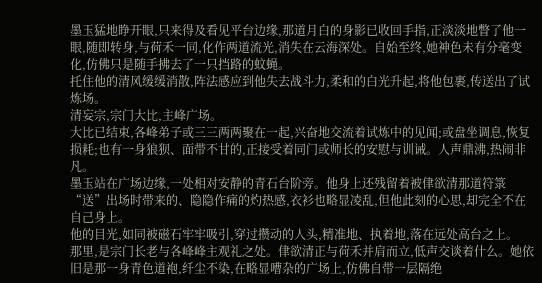墨玉猛地睁开眼,只来得及看见平台边缘,那道月白的身影已收回手指,正淡淡地瞥了他一眼,随即转身,与荷禾一同,化作两道流光,消失在云海深处。自始至终,她神色未有分毫变化,仿佛只是随手拂去了一只挡路的蚊蝇。
托住他的清风缓缓消散,阵法感应到他失去战斗力,柔和的白光升起,将他包裹,传送出了试炼场。
清妄宗,宗门大比,主峰广场。
大比已结束,各峰弟子或三三两两聚在一起,兴奋地交流着试炼中的见闻;或盘坐调息,恢复损耗;也有一身狼狈、面带不甘的,正接受着同门或师长的安慰与训诫。人声鼎沸,热闹非凡。
墨玉站在广场边缘,一处相对安静的青石台阶旁。他身上还残留着被侓欲清那道符箓“送”出场时带来的、隐隐作痛的灼热感,衣衫也略显凌乱,但他此刻的心思,却完全不在自己身上。
他的目光,如同被磁石牢牢吸引,穿过攒动的人头,精准地、执着地,落在远处高台之上。
那里,是宗门长老与各峰峰主观礼之处。侓欲清正与荷禾并肩而立,低声交谈着什么。她依旧是那一身青色道袍,纤尘不染,在略显嘈杂的广场上,仿佛自带一层隔绝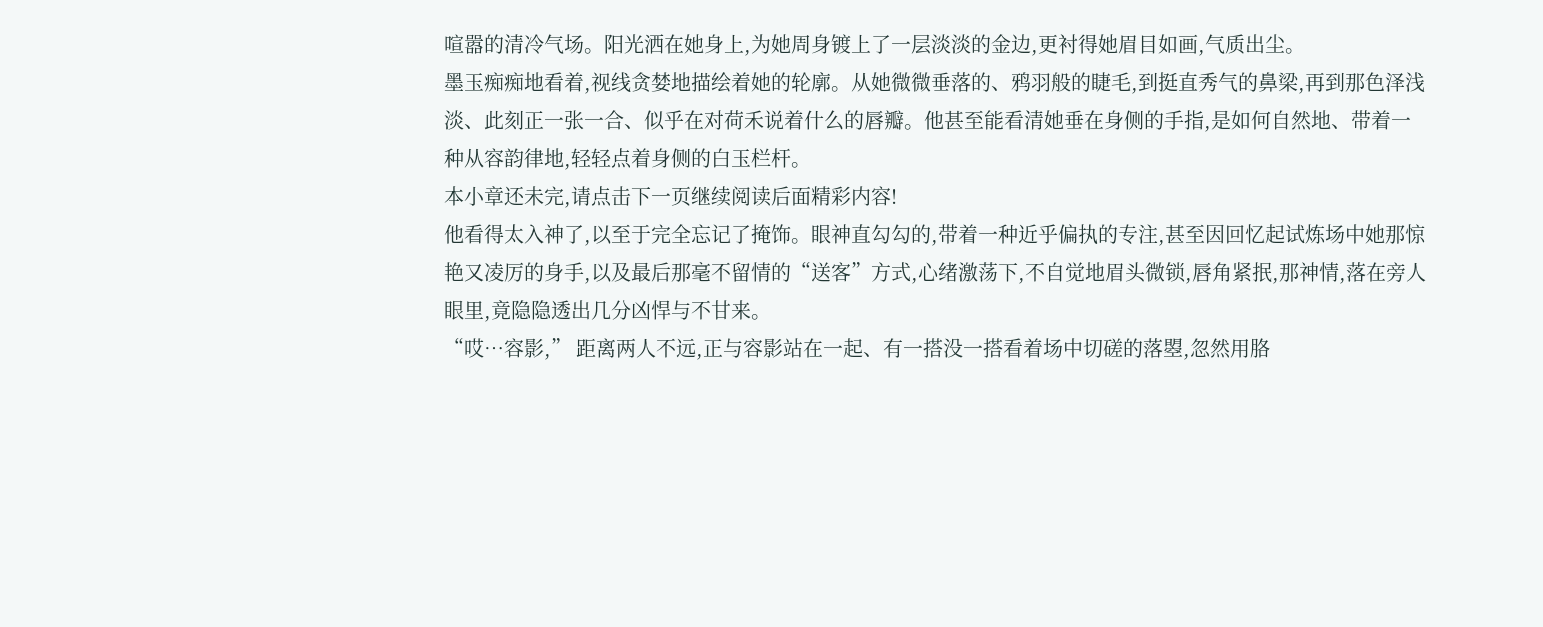喧嚣的清冷气场。阳光洒在她身上,为她周身镀上了一层淡淡的金边,更衬得她眉目如画,气质出尘。
墨玉痴痴地看着,视线贪婪地描绘着她的轮廓。从她微微垂落的、鸦羽般的睫毛,到挺直秀气的鼻梁,再到那色泽浅淡、此刻正一张一合、似乎在对荷禾说着什么的唇瓣。他甚至能看清她垂在身侧的手指,是如何自然地、带着一种从容韵律地,轻轻点着身侧的白玉栏杆。
本小章还未完,请点击下一页继续阅读后面精彩内容!
他看得太入神了,以至于完全忘记了掩饰。眼神直勾勾的,带着一种近乎偏执的专注,甚至因回忆起试炼场中她那惊艳又凌厉的身手,以及最后那毫不留情的“送客”方式,心绪激荡下,不自觉地眉头微锁,唇角紧抿,那神情,落在旁人眼里,竟隐隐透出几分凶悍与不甘来。
“哎…容影,” 距离两人不远,正与容影站在一起、有一搭没一搭看着场中切磋的落曌,忽然用胳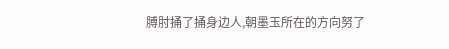膊肘捅了捅身边人,朝墨玉所在的方向努了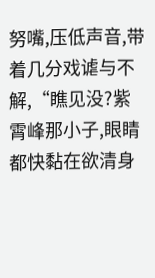努嘴,压低声音,带着几分戏谑与不解,“瞧见没?紫霄峰那小子,眼睛都快黏在欲清身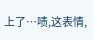上了…啧,这表情,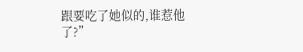跟要吃了她似的,谁惹他了?”